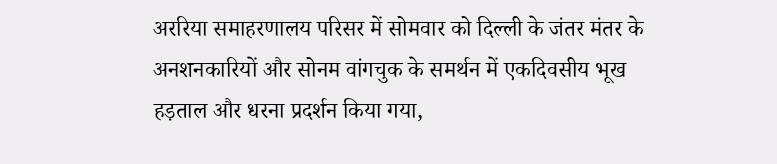अररिया समाहरणालय परिसर में सोमवार को दिल्ली के जंतर मंतर के अनशनकारियों और सोनम वांगचुक के समर्थन में एकदिवसीय भूख हड़ताल और धरना प्रदर्शन किया गया,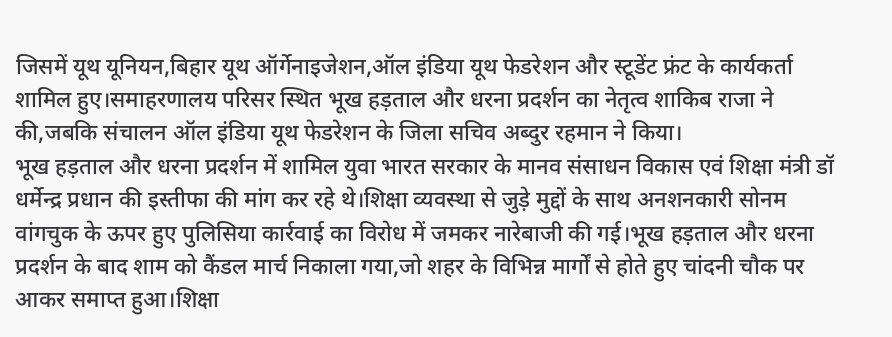जिसमें यूथ यूनियन,बिहार यूथ ऑर्गेनाइजेशन,ऑल इंडिया यूथ फेडरेशन और स्टूडेंट फ्रंट के कार्यकर्ता शामिल हुए।समाहरणालय परिसर स्थित भूख हड़ताल और धरना प्रदर्शन का नेतृत्व शाकिब राजा ने की,जबकि संचालन ऑल इंडिया यूथ फेडरेशन के जिला सचिव अब्दुर रहमान ने किया।
भूख हड़ताल और धरना प्रदर्शन में शामिल युवा भारत सरकार के मानव संसाधन विकास एवं शिक्षा मंत्री डॉ धर्मेन्द्र प्रधान की इस्तीफा की मांग कर रहे थे।शिक्षा व्यवस्था से जुड़े मुद्दों के साथ अनशनकारी सोनम वांगचुक के ऊपर हुए पुलिसिया कार्रवाई का विरोध में जमकर नारेबाजी की गई।भूख हड़ताल और धरना प्रदर्शन के बाद शाम को कैंडल मार्च निकाला गया,जो शहर के विभिन्न मार्गों से होते हुए चांदनी चौक पर आकर समाप्त हुआ।शिक्षा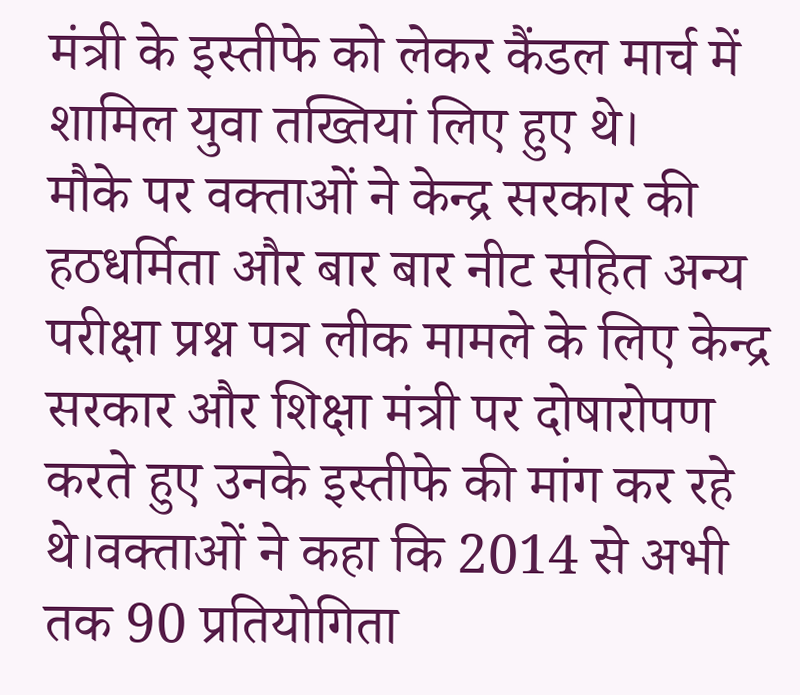मंत्री के इस्तीफे को लेकर कैंडल मार्च में शामिल युवा तख्तियां लिए हुए थे।
मौके पर वक्ताओं ने केन्द्र सरकार की हठधर्मिता और बार बार नीट सहित अन्य परीक्षा प्रश्न पत्र लीक मामले के लिए केन्द्र सरकार और शिक्षा मंत्री पर दोषारोपण करते हुए उनके इस्तीफे की मांग कर रहे थे।वक्ताओं ने कहा कि 2014 से अभी तक 90 प्रतियोगिता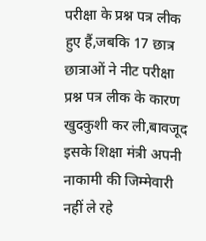परीक्षा के प्रश्न पत्र लीक हुए हैं,जबकि 17 छात्र छात्राओं ने नीट परीक्षा प्रश्न पत्र लीक के कारण खुदकुशी कर ली,बावजूद इसके शिक्षा मंत्री अपनी नाकामी की जिम्मेवारी नहीं ले रहे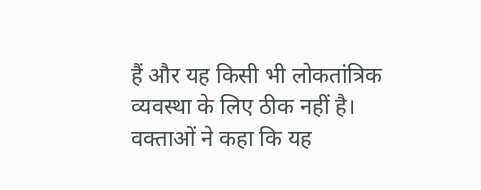हैं और यह किसी भी लोकतांत्रिक व्यवस्था के लिए ठीक नहीं है।
वक्ताओं ने कहा कि यह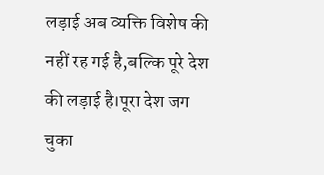लड़ाई अब व्यक्ति विशेष की नहीं रह गई है,बल्कि पूरे देश की लड़ाई है।पूरा देश जग चुका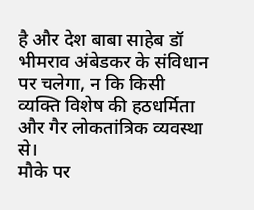है और देश बाबा साहेब डॉ भीमराव अंबेडकर के संविधान पर चलेगा, न कि किसी व्यक्ति विशेष की हठधर्मिता और गैर लोकतांत्रिक व्यवस्था से।
मौके पर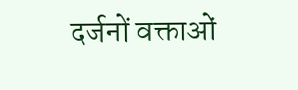दर्जनों वक्ताओं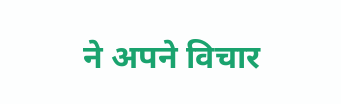ने अपने विचार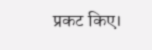प्रकट किए।